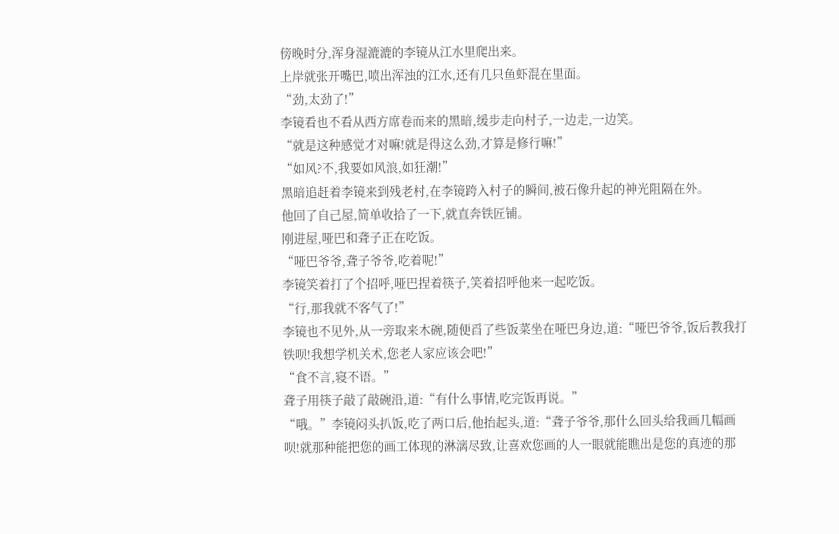傍晚时分,浑身湿漉漉的李镜从江水里爬出来。
上岸就张开嘴巴,喷出浑浊的江水,还有几只鱼虾混在里面。
“劲,太劲了!”
李镜看也不看从西方席卷而来的黑暗,缓步走向村子,一边走,一边笑。
“就是这种感觉才对嘛!就是得这么劲,才算是修行嘛!”
“如风?不,我要如风浪,如狂潮!”
黑暗追赶着李镜来到残老村,在李镜跨入村子的瞬间,被石像升起的神光阻隔在外。
他回了自己屋,简单收拾了一下,就直奔铁匠铺。
刚进屋,哑巴和聋子正在吃饭。
“哑巴爷爷,聋子爷爷,吃着呢!”
李镜笑着打了个招呼,哑巴捏着筷子,笑着招呼他来一起吃饭。
“行,那我就不客气了!”
李镜也不见外,从一旁取来木碗,随便舀了些饭菜坐在哑巴身边,道:“哑巴爷爷,饭后教我打铁呗!我想学机关术,您老人家应该会吧!”
“食不言,寝不语。”
聋子用筷子敲了敲碗沿,道:“有什么事情,吃完饭再说。”
“哦。”李镜闷头扒饭,吃了两口后,他抬起头,道:“聋子爷爷,那什么回头给我画几幅画呗!就那种能把您的画工体现的淋漓尽致,让喜欢您画的人一眼就能瞧出是您的真迹的那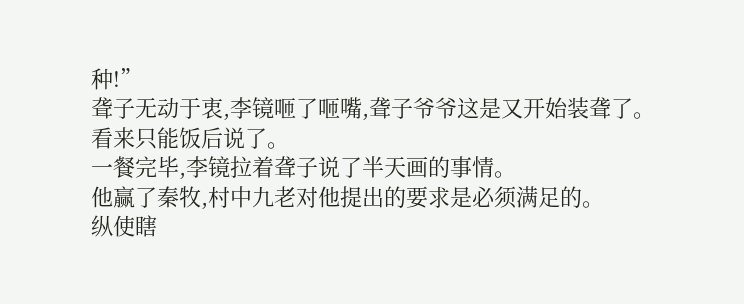种!”
聋子无动于衷,李镜咂了咂嘴,聋子爷爷这是又开始装聋了。
看来只能饭后说了。
一餐完毕,李镜拉着聋子说了半天画的事情。
他赢了秦牧,村中九老对他提出的要求是必须满足的。
纵使瞎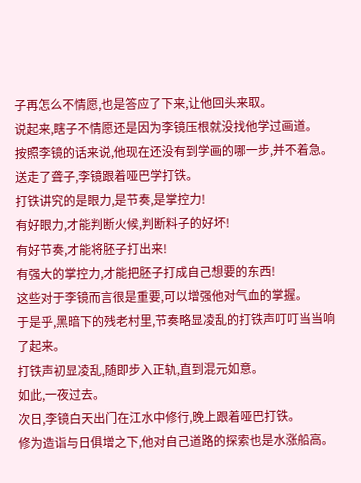子再怎么不情愿,也是答应了下来,让他回头来取。
说起来,瞎子不情愿还是因为李镜压根就没找他学过画道。
按照李镜的话来说,他现在还没有到学画的哪一步,并不着急。
送走了聋子,李镜跟着哑巴学打铁。
打铁讲究的是眼力,是节奏,是掌控力!
有好眼力,才能判断火候,判断料子的好坏!
有好节奏,才能将胚子打出来!
有强大的掌控力,才能把胚子打成自己想要的东西!
这些对于李镜而言很是重要,可以增强他对气血的掌握。
于是乎,黑暗下的残老村里,节奏略显凌乱的打铁声叮叮当当响了起来。
打铁声初显凌乱,随即步入正轨,直到混元如意。
如此,一夜过去。
次日,李镜白天出门在江水中修行,晚上跟着哑巴打铁。
修为造诣与日俱增之下,他对自己道路的探索也是水涨船高。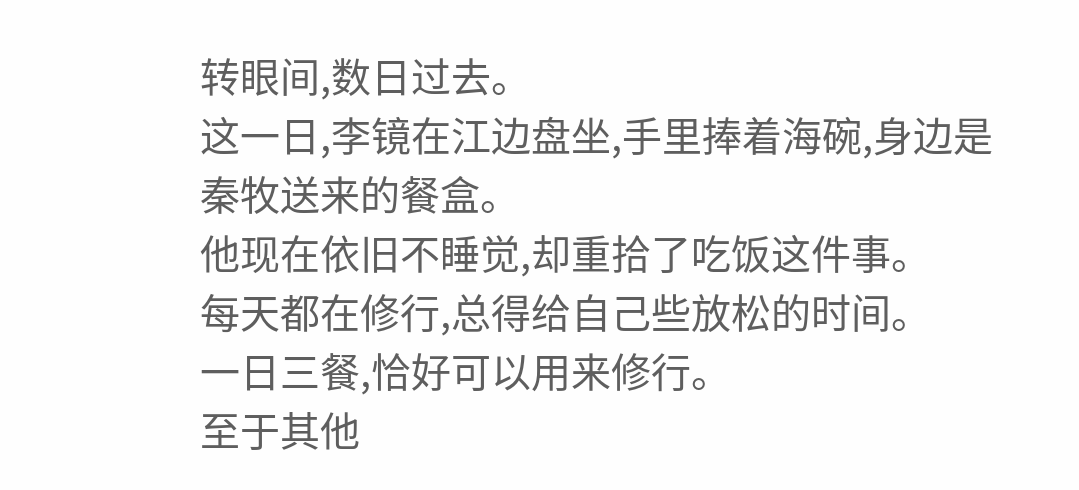转眼间,数日过去。
这一日,李镜在江边盘坐,手里捧着海碗,身边是秦牧送来的餐盒。
他现在依旧不睡觉,却重拾了吃饭这件事。
每天都在修行,总得给自己些放松的时间。
一日三餐,恰好可以用来修行。
至于其他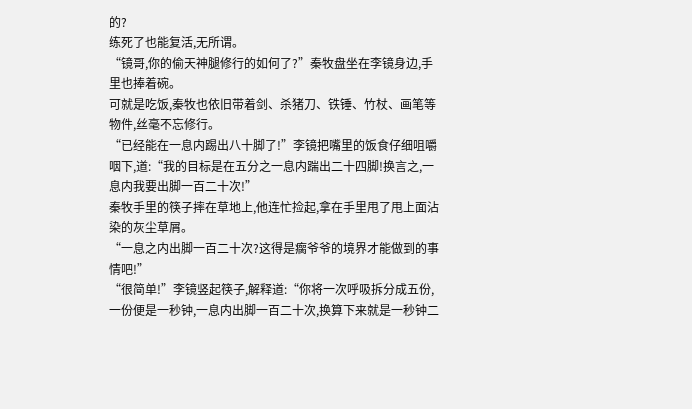的?
练死了也能复活,无所谓。
“镜哥,你的偷天神腿修行的如何了?”秦牧盘坐在李镜身边,手里也捧着碗。
可就是吃饭,秦牧也依旧带着剑、杀猪刀、铁锤、竹杖、画笔等物件,丝毫不忘修行。
“已经能在一息内踢出八十脚了!”李镜把嘴里的饭食仔细咀嚼咽下,道:“我的目标是在五分之一息内踹出二十四脚!换言之,一息内我要出脚一百二十次!”
秦牧手里的筷子摔在草地上,他连忙捡起,拿在手里甩了甩上面沾染的灰尘草屑。
“一息之内出脚一百二十次?这得是瘸爷爷的境界才能做到的事情吧!”
“很简单!”李镜竖起筷子,解释道:“你将一次呼吸拆分成五份,一份便是一秒钟,一息内出脚一百二十次,换算下来就是一秒钟二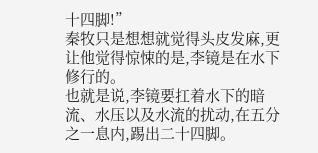十四脚!”
秦牧只是想想就觉得头皮发麻,更让他觉得惊悚的是,李镜是在水下修行的。
也就是说,李镜要扛着水下的暗流、水压以及水流的扰动,在五分之一息内,踢出二十四脚。